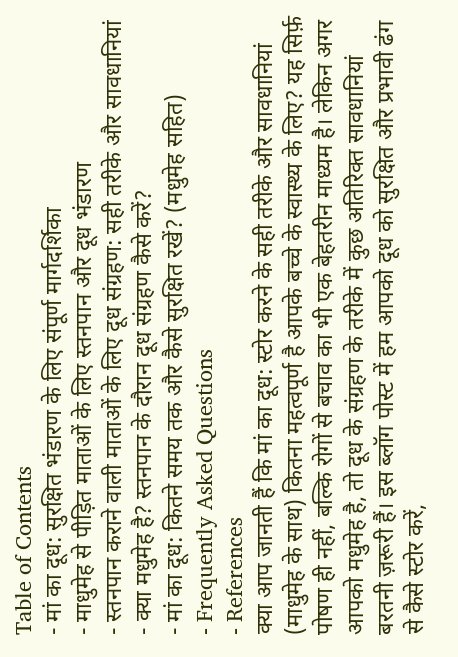Table of Contents
- मां का दूध: सुरक्षित भंडारण के लिए संपूर्ण मार्गदर्शिका
- माधुमेह से पीड़ित माताओं के लिए स्तनपान और दूध भंडारण
- स्तनपान कराने वाली माताओं के लिए दूध संग्रहण: सही तरीके और सावधानियां
- क्या मधुमेह है? स्तनपान के दौरान दूध संग्रहण कैसे करें?
- मां का दूध: कितने समय तक और कैसे सुरक्षित रखें? (मधुमेह सहित)
- Frequently Asked Questions
- References
क्या आप जानती हैं कि मां का दूध: स्टोर करने के सही तरीके और सावधानियां (माधुमेह के साथ) कितना महत्वपूर्ण है आपके बच्चे के स्वास्थ्य के लिए? यह सिर्फ़ पोषण ही नहीं, बल्कि रोगों से बचाव का भी एक बेहतरीन माध्यम है। लेकिन अगर आपको मधुमेह है, तो दूध के संग्रहण के तरीके में कुछ अतिरिक्त सावधानियां बरतनी ज़रूरी हैं। इस ब्लॉग पोस्ट में हम आपको दूध को सुरक्षित और प्रभावी ढंग से कैसे स्टोर करें,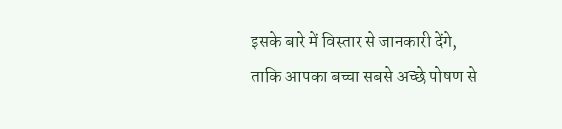इसके बारे में विस्तार से जानकारी देंगे, ताकि आपका बच्चा सबसे अच्छे पोषण से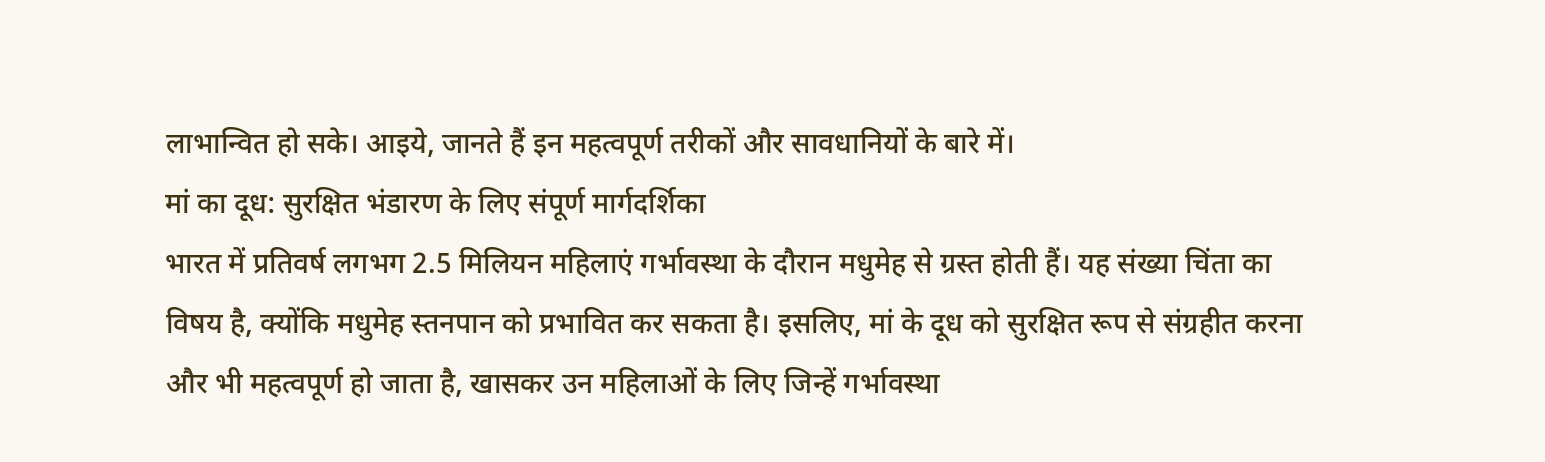लाभान्वित हो सके। आइये, जानते हैं इन महत्वपूर्ण तरीकों और सावधानियों के बारे में।
मां का दूध: सुरक्षित भंडारण के लिए संपूर्ण मार्गदर्शिका
भारत में प्रतिवर्ष लगभग 2.5 मिलियन महिलाएं गर्भावस्था के दौरान मधुमेह से ग्रस्त होती हैं। यह संख्या चिंता का विषय है, क्योंकि मधुमेह स्तनपान को प्रभावित कर सकता है। इसलिए, मां के दूध को सुरक्षित रूप से संग्रहीत करना और भी महत्वपूर्ण हो जाता है, खासकर उन महिलाओं के लिए जिन्हें गर्भावस्था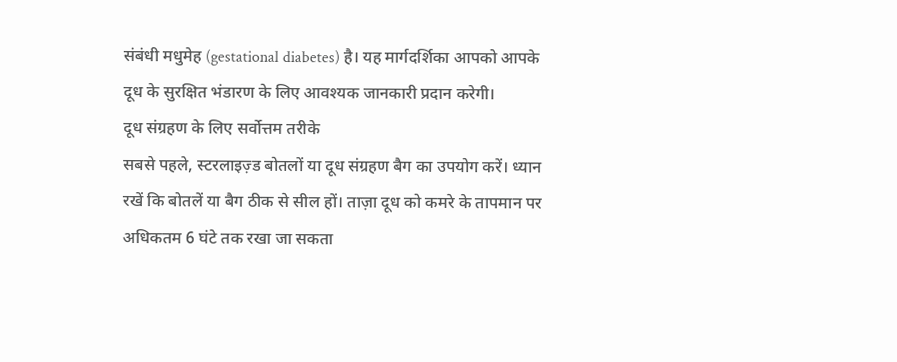संबंधी मधुमेह (gestational diabetes) है। यह मार्गदर्शिका आपको आपके दूध के सुरक्षित भंडारण के लिए आवश्यक जानकारी प्रदान करेगी।
दूध संग्रहण के लिए सर्वोत्तम तरीके
सबसे पहले, स्टरलाइज़्ड बोतलों या दूध संग्रहण बैग का उपयोग करें। ध्यान रखें कि बोतलें या बैग ठीक से सील हों। ताज़ा दूध को कमरे के तापमान पर अधिकतम 6 घंटे तक रखा जा सकता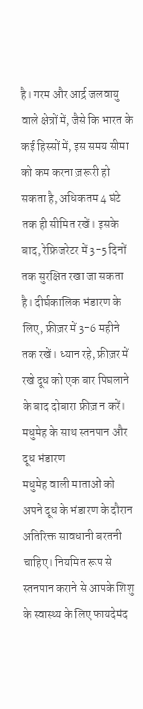है। गरम और आर्द्र जलवायु वाले क्षेत्रों में, जैसे कि भारत के कई हिस्सों में, इस समय सीमा को कम करना ज़रूरी हो सकता है, अधिकतम 4 घंटे तक ही सीमित रखें। इसके बाद, रेफ्रिजरेटर में 3-5 दिनों तक सुरक्षित रखा जा सकता है। दीर्घकालिक भंडारण के लिए, फ्रीज़र में 3-6 महीने तक रखें। ध्यान रहे, फ्रीज़र में रखे दूध को एक बार पिघलाने के बाद दोबारा फ्रीज़ न करें।
मधुमेह के साथ स्तनपान और दूध भंडारण
मधुमेह वाली माताओं को अपने दूध के भंडारण के दौरान अतिरिक्त सावधानी बरतनी चाहिए। नियमित रूप से स्तनपान कराने से आपके शिशु के स्वास्थ्य के लिए फायदेमंद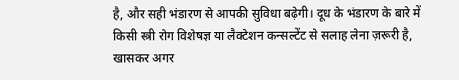है, और सही भंडारण से आपकी सुविधा बढ़ेगी। दूध के भंडारण के बारे में किसी स्त्री रोग विशेषज्ञ या लैक्टेशन कन्सल्टेंट से सलाह लेना ज़रूरी है, खासकर अगर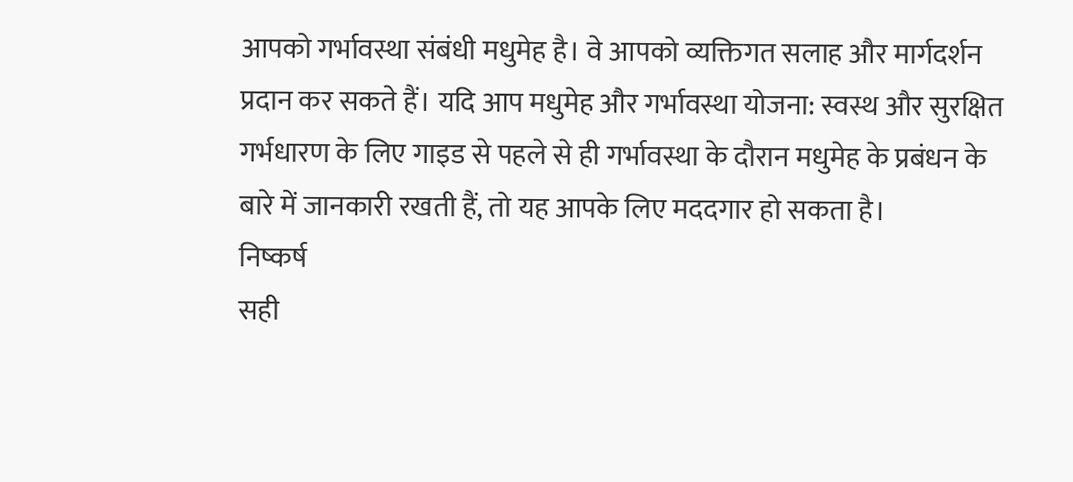आपको गर्भावस्था संबंधी मधुमेह है। वे आपको व्यक्तिगत सलाह और मार्गदर्शन प्रदान कर सकते हैं। यदि आप मधुमेह और गर्भावस्था योजना: स्वस्थ और सुरक्षित गर्भधारण के लिए गाइड से पहले से ही गर्भावस्था के दौरान मधुमेह के प्रबंधन के बारे में जानकारी रखती हैं, तो यह आपके लिए मददगार हो सकता है।
निष्कर्ष
सही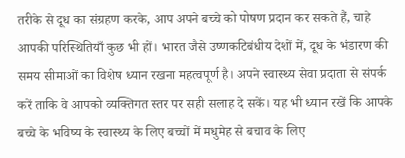तरीके से दूध का संग्रहण करके, आप अपने बच्चे को पोषण प्रदान कर सकते हैं, चाहे आपकी परिस्थितियाँ कुछ भी हों। भारत जैसे उष्णकटिबंधीय देशों में, दूध के भंडारण की समय सीमाओं का विशेष ध्यान रखना महत्वपूर्ण है। अपने स्वास्थ्य सेवा प्रदाता से संपर्क करें ताकि वे आपको व्यक्तिगत स्तर पर सही सलाह दे सकें। यह भी ध्यान रखें कि आपके बच्चे के भविष्य के स्वास्थ्य के लिए बच्चों में मधुमेह से बचाव के लिए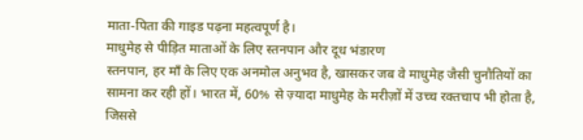माता-पिता की गाइड पढ़ना महत्वपूर्ण है।
माधुमेह से पीड़ित माताओं के लिए स्तनपान और दूध भंडारण
स्तनपान, हर माँ के लिए एक अनमोल अनुभव है, खासकर जब वे माधुमेह जैसी चुनौतियों का सामना कर रही हों। भारत में, 60% से ज़्यादा माधुमेह के मरीज़ों में उच्च रक्तचाप भी होता है, जिससे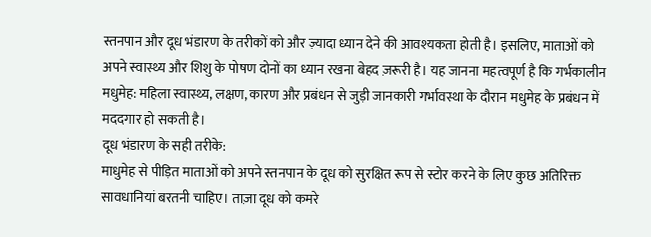स्तनपान और दूध भंडारण के तरीकों को और ज़्यादा ध्यान देने की आवश्यकता होती है। इसलिए, माताओं को अपने स्वास्थ्य और शिशु के पोषण दोनों का ध्यान रखना बेहद ज़रूरी है। यह जानना महत्वपूर्ण है कि गर्भकालीन मधुमेह: महिला स्वास्थ्य, लक्षण, कारण और प्रबंधन से जुड़ी जानकारी गर्भावस्था के दौरान मधुमेह के प्रबंधन में मददगार हो सकती है।
दूध भंडारण के सही तरीके:
माधुमेह से पीड़ित माताओं को अपने स्तनपान के दूध को सुरक्षित रूप से स्टोर करने के लिए कुछ अतिरिक्त सावधानियां बरतनी चाहिए। ताज़ा दूध को कमरे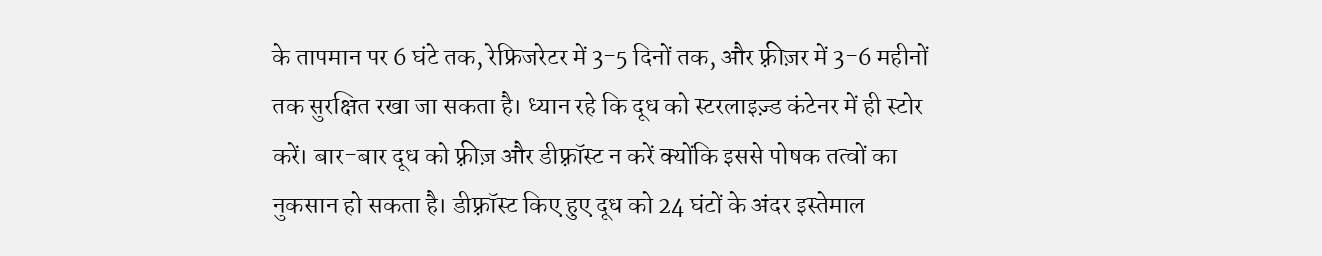के तापमान पर 6 घंटे तक, रेफ्रिजरेटर में 3-5 दिनों तक, और फ़्रीज़र में 3-6 महीनों तक सुरक्षित रखा जा सकता है। ध्यान रहे कि दूध को स्टरलाइज़्ड कंटेनर में ही स्टोर करें। बार-बार दूध को फ़्रीज़ और डीफ़्रॉस्ट न करें क्योंकि इससे पोषक तत्वों का नुकसान हो सकता है। डीफ़्रॉस्ट किए हुए दूध को 24 घंटों के अंदर इस्तेमाल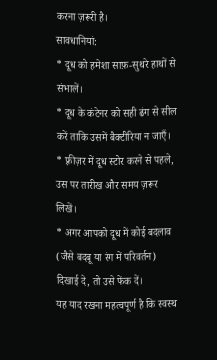करना ज़रूरी है।
सावधानियां:
* दूध को हमेशा साफ़-सुथरे हाथों से संभालें।
* दूध के कंटेनर को सही ढंग से सील करें ताकि उसमें बैक्टीरिया न जाएँ।
* फ़्रीज़र में दूध स्टोर करने से पहले, उस पर तारीख और समय ज़रूर लिखें।
* अगर आपको दूध में कोई बदलाव (जैसे बदबू या रंग में परिवर्तन) दिखाई दे, तो उसे फेंक दें।
यह याद रखना महत्वपूर्ण है कि स्वस्थ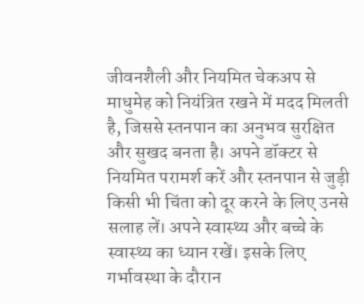जीवनशैली और नियमित चेकअप से माधुमेह को नियंत्रित रखने में मदद मिलती है, जिससे स्तनपान का अनुभव सुरक्षित और सुखद बनता है। अपने डॉक्टर से नियमित परामर्श करें और स्तनपान से जुड़ी किसी भी चिंता को दूर करने के लिए उनसे सलाह लें। अपने स्वास्थ्य और बच्चे के स्वास्थ्य का ध्यान रखें। इसके लिए गर्भावस्था के दौरान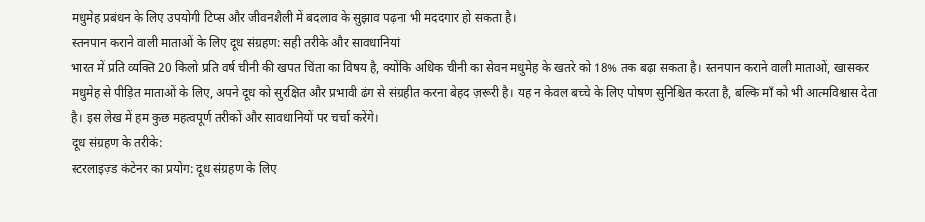मधुमेह प्रबंधन के लिए उपयोगी टिप्स और जीवनशैली में बदलाव के सुझाव पढ़ना भी मददगार हो सकता है।
स्तनपान कराने वाली माताओं के लिए दूध संग्रहण: सही तरीके और सावधानियां
भारत में प्रति व्यक्ति 20 किलो प्रति वर्ष चीनी की खपत चिंता का विषय है, क्योंकि अधिक चीनी का सेवन मधुमेह के खतरे को 18% तक बढ़ा सकता है। स्तनपान कराने वाली माताओं, खासकर मधुमेह से पीड़ित माताओं के लिए, अपने दूध को सुरक्षित और प्रभावी ढंग से संग्रहीत करना बेहद ज़रूरी है। यह न केवल बच्चे के लिए पोषण सुनिश्चित करता है, बल्कि माँ को भी आत्मविश्वास देता है। इस लेख में हम कुछ महत्वपूर्ण तरीकों और सावधानियों पर चर्चा करेंगे।
दूध संग्रहण के तरीके:
स्टरलाइज़्ड कंटेनर का प्रयोग: दूध संग्रहण के लिए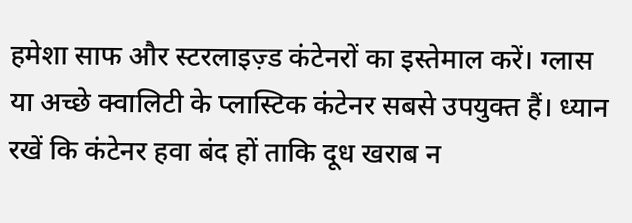हमेशा साफ और स्टरलाइज़्ड कंटेनरों का इस्तेमाल करें। ग्लास या अच्छे क्वालिटी के प्लास्टिक कंटेनर सबसे उपयुक्त हैं। ध्यान रखें कि कंटेनर हवा बंद हों ताकि दूध खराब न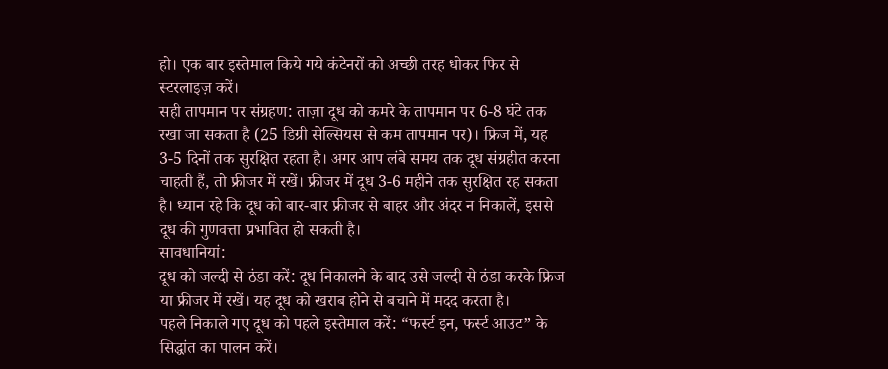हो। एक बार इस्तेमाल किये गये कंटेनरों को अच्छी तरह धोकर फिर से स्टरलाइज़ करें।
सही तापमान पर संग्रहण: ताज़ा दूध को कमरे के तापमान पर 6-8 घंटे तक रखा जा सकता है (25 डिग्री सेल्सियस से कम तापमान पर)। फ्रिज में, यह 3-5 दिनों तक सुरक्षित रहता है। अगर आप लंबे समय तक दूध संग्रहीत करना चाहती हैं, तो फ्रीजर में रखें। फ्रीजर में दूध 3-6 महीने तक सुरक्षित रह सकता है। ध्यान रहे कि दूध को बार-बार फ्रीजर से बाहर और अंदर न निकालें, इससे दूध की गुणवत्ता प्रभावित हो सकती है।
सावधानियां:
दूध को जल्दी से ठंडा करें: दूध निकालने के बाद उसे जल्दी से ठंडा करके फ्रिज या फ्रीजर में रखें। यह दूध को खराब होने से बचाने में मदद करता है।
पहले निकाले गए दूध को पहले इस्तेमाल करें: “फर्स्ट इन, फर्स्ट आउट” के सिद्धांत का पालन करें।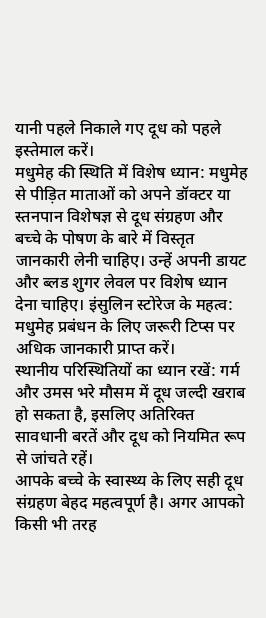यानी पहले निकाले गए दूध को पहले इस्तेमाल करें।
मधुमेह की स्थिति में विशेष ध्यान: मधुमेह से पीड़ित माताओं को अपने डॉक्टर या स्तनपान विशेषज्ञ से दूध संग्रहण और बच्चे के पोषण के बारे में विस्तृत जानकारी लेनी चाहिए। उन्हें अपनी डायट और ब्लड शुगर लेवल पर विशेष ध्यान देना चाहिए। इंसुलिन स्टोरेज के महत्व: मधुमेह प्रबंधन के लिए जरूरी टिप्स पर अधिक जानकारी प्राप्त करें।
स्थानीय परिस्थितियों का ध्यान रखें: गर्म और उमस भरे मौसम में दूध जल्दी खराब हो सकता है, इसलिए अतिरिक्त सावधानी बरतें और दूध को नियमित रूप से जांचते रहें।
आपके बच्चे के स्वास्थ्य के लिए सही दूध संग्रहण बेहद महत्वपूर्ण है। अगर आपको किसी भी तरह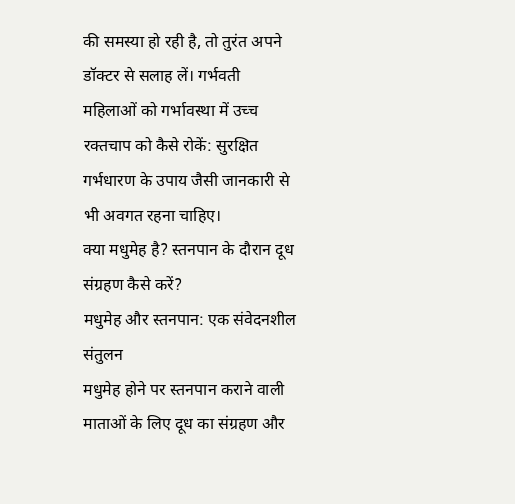की समस्या हो रही है, तो तुरंत अपने डॉक्टर से सलाह लें। गर्भवती महिलाओं को गर्भावस्था में उच्च रक्तचाप को कैसे रोकें: सुरक्षित गर्भधारण के उपाय जैसी जानकारी से भी अवगत रहना चाहिए।
क्या मधुमेह है? स्तनपान के दौरान दूध संग्रहण कैसे करें?
मधुमेह और स्तनपान: एक संवेदनशील संतुलन
मधुमेह होने पर स्तनपान कराने वाली माताओं के लिए दूध का संग्रहण और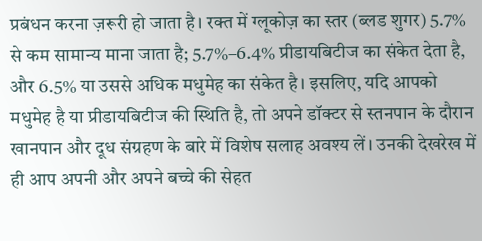प्रबंधन करना ज़रूरी हो जाता है। रक्त में ग्लूकोज़ का स्तर (ब्लड शुगर) 5.7% से कम सामान्य माना जाता है; 5.7%–6.4% प्रीडायबिटीज का संकेत देता है, और 6.5% या उससे अधिक मधुमेह का संकेत है। इसलिए, यदि आपको मधुमेह है या प्रीडायबिटीज की स्थिति है, तो अपने डॉक्टर से स्तनपान के दौरान खानपान और दूध संग्रहण के बारे में विशेष सलाह अवश्य लें। उनकी देखरेख में ही आप अपनी और अपने बच्चे की सेहत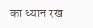का ध्यान रख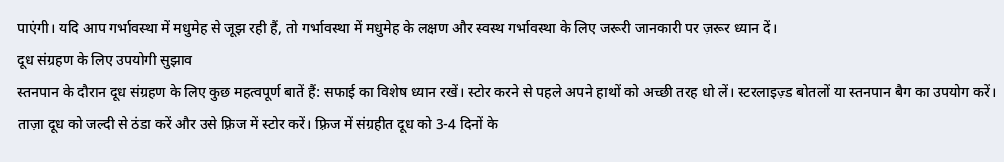पाएंगी। यदि आप गर्भावस्था में मधुमेह से जूझ रही हैं, तो गर्भावस्था में मधुमेह के लक्षण और स्वस्थ गर्भावस्था के लिए जरूरी जानकारी पर ज़रूर ध्यान दें।
दूध संग्रहण के लिए उपयोगी सुझाव
स्तनपान के दौरान दूध संग्रहण के लिए कुछ महत्वपूर्ण बातें हैं: सफाई का विशेष ध्यान रखें। स्टोर करने से पहले अपने हाथों को अच्छी तरह धो लें। स्टरलाइज़्ड बोतलों या स्तनपान बैग का उपयोग करें। ताज़ा दूध को जल्दी से ठंडा करें और उसे फ़्रिज में स्टोर करें। फ़्रिज में संग्रहीत दूध को 3-4 दिनों के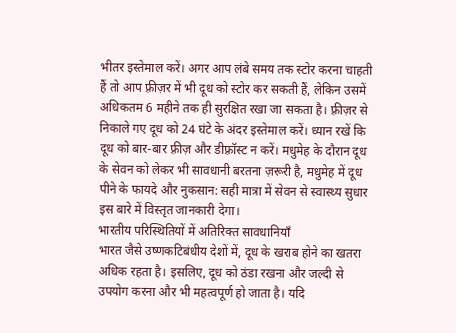भीतर इस्तेमाल करें। अगर आप लंबे समय तक स्टोर करना चाहती हैं तो आप फ़्रीज़र में भी दूध को स्टोर कर सकती हैं, लेकिन उसमें अधिकतम 6 महीने तक ही सुरक्षित रखा जा सकता है। फ़्रीज़र से निकाले गए दूध को 24 घंटे के अंदर इस्तेमाल करें। ध्यान रखें कि दूध को बार-बार फ़्रीज़ और डीफ़्रॉस्ट न करें। मधुमेह के दौरान दूध के सेवन को लेकर भी सावधानी बरतना ज़रूरी है, मधुमेह में दूध पीने के फायदे और नुकसान: सही मात्रा में सेवन से स्वास्थ्य सुधार इस बारे में विस्तृत जानकारी देगा।
भारतीय परिस्थितियों में अतिरिक्त सावधानियाँ
भारत जैसे उष्णकटिबंधीय देशों में, दूध के खराब होने का खतरा अधिक रहता है। इसलिए, दूध को ठंडा रखना और जल्दी से उपयोग करना और भी महत्वपूर्ण हो जाता है। यदि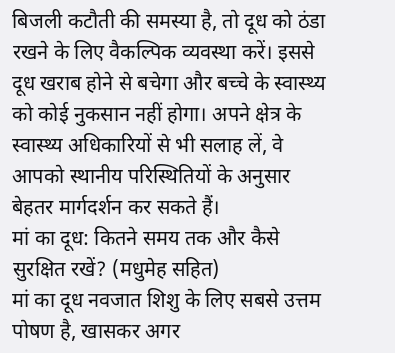बिजली कटौती की समस्या है, तो दूध को ठंडा रखने के लिए वैकल्पिक व्यवस्था करें। इससे दूध खराब होने से बचेगा और बच्चे के स्वास्थ्य को कोई नुकसान नहीं होगा। अपने क्षेत्र के स्वास्थ्य अधिकारियों से भी सलाह लें, वे आपको स्थानीय परिस्थितियों के अनुसार बेहतर मार्गदर्शन कर सकते हैं।
मां का दूध: कितने समय तक और कैसे सुरक्षित रखें? (मधुमेह सहित)
मां का दूध नवजात शिशु के लिए सबसे उत्तम पोषण है, खासकर अगर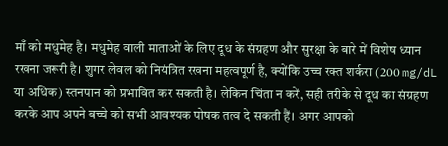माँ को मधुमेह है। मधुमेह वाली माताओं के लिए दूध के संग्रहण और सुरक्षा के बारे में विशेष ध्यान रखना जरूरी है। शुगर लेवल को नियंत्रित रखना महत्वपूर्ण है, क्योंकि उच्च रक्त शर्करा (200 mg/dL या अधिक) स्तनपान को प्रभावित कर सकती है। लेकिन चिंता न करें, सही तरीके से दूध का संग्रहण करके आप अपने बच्चे को सभी आवश्यक पोषक तत्व दे सकती हैं। अगर आपको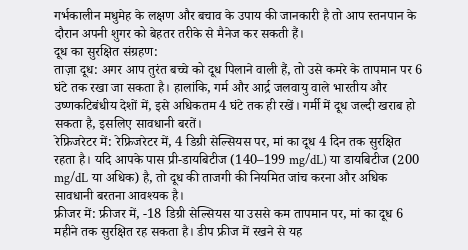गर्भकालीन मधुमेह के लक्षण और बचाव के उपाय की जानकारी है तो आप स्तनपान के दौरान अपनी शुगर को बेहतर तरीके से मैनेज कर सकती हैं।
दूध का सुरक्षित संग्रहण:
ताज़ा दूध: अगर आप तुरंत बच्चे को दूध पिलाने वाली हैं, तो उसे कमरे के तापमान पर 6 घंटे तक रखा जा सकता है। हालांकि, गर्म और आर्द्र जलवायु वाले भारतीय और उष्णकटिबंधीय देशों में, इसे अधिकतम 4 घंटे तक ही रखें। गर्मी में दूध जल्दी खराब हो सकता है, इसलिए सावधानी बरतें।
रेफ्रिजरेटर में: रेफ्रिजरेटर में, 4 डिग्री सेल्सियस पर, मां का दूध 4 दिन तक सुरक्षित रहता है। यदि आपके पास प्री-डायबिटीज (140–199 mg/dL) या डायबिटीज (200 mg/dL या अधिक) है, तो दूध की ताजगी की नियमित जांच करना और अधिक सावधानी बरतना आवश्यक है।
फ्रीजर में: फ्रीजर में, -18 डिग्री सेल्सियस या उससे कम तापमान पर, मां का दूध 6 महीने तक सुरक्षित रह सकता है। डीप फ्रीज में रखने से यह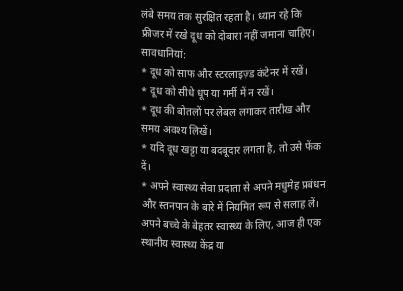लंबे समय तक सुरक्षित रहता है। ध्यान रहे कि फ्रीजर में रखे दूध को दोबारा नहीं जमाना चाहिए।
सावधानियां:
* दूध को साफ और स्टरलाइज़्ड कंटेनर में रखें।
* दूध को सीधे धूप या गर्मी में न रखें।
* दूध की बोतलों पर लेबल लगाकर तारीख और समय अवश्य लिखें।
* यदि दूध खट्टा या बदबूदार लगता है, तो उसे फेंक दें।
* अपने स्वास्थ्य सेवा प्रदाता से अपने मधुमेह प्रबंधन और स्तनपान के बारे में नियमित रूप से सलाह लें।
अपने बच्चे के बेहतर स्वास्थ्य के लिए, आज ही एक स्थानीय स्वास्थ्य केंद्र या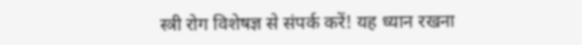स्त्री रोग विशेषज्ञ से संपर्क करें! यह ध्यान रखना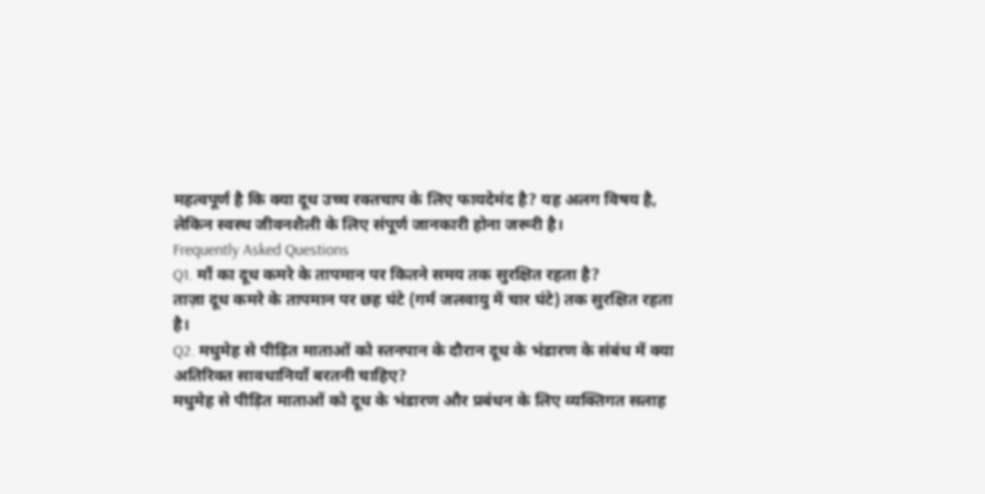महत्वपूर्ण है कि क्या दूध उच्च रक्तचाप के लिए फायदेमंद है? यह अलग विषय है, लेकिन स्वस्थ जीवनशैली के लिए संपूर्ण जानकारी होना जरूरी है।
Frequently Asked Questions
Q1. माँ का दूध कमरे के तापमान पर कितने समय तक सुरक्षित रहता है?
ताज़ा दूध कमरे के तापमान पर छह घंटे (गर्म जलवायु में चार घंटे) तक सुरक्षित रहता है।
Q2. मधुमेह से पीड़ित माताओं को स्तनपान के दौरान दूध के भंडारण के संबंध में क्या अतिरिक्त सावधानियाँ बरतनी चाहिए?
मधुमेह से पीड़ित माताओं को दूध के भंडारण और प्रबंधन के लिए व्यक्तिगत सलाह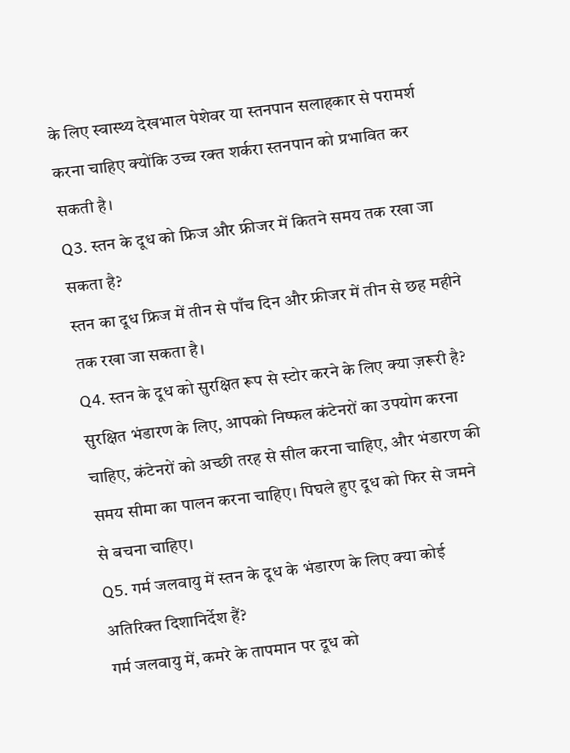के लिए स्वास्थ्य देखभाल पेशेवर या स्तनपान सलाहकार से परामर्श करना चाहिए क्योंकि उच्च रक्त शर्करा स्तनपान को प्रभावित कर सकती है।
Q3. स्तन के दूध को फ्रिज और फ्रीजर में कितने समय तक रखा जा सकता है?
स्तन का दूध फ्रिज में तीन से पाँच दिन और फ्रीजर में तीन से छह महीने तक रखा जा सकता है।
Q4. स्तन के दूध को सुरक्षित रूप से स्टोर करने के लिए क्या ज़रूरी है?
सुरक्षित भंडारण के लिए, आपको निष्फल कंटेनरों का उपयोग करना चाहिए, कंटेनरों को अच्छी तरह से सील करना चाहिए, और भंडारण की समय सीमा का पालन करना चाहिए। पिघले हुए दूध को फिर से जमने से बचना चाहिए।
Q5. गर्म जलवायु में स्तन के दूध के भंडारण के लिए क्या कोई अतिरिक्त दिशानिर्देश हैं?
गर्म जलवायु में, कमरे के तापमान पर दूध को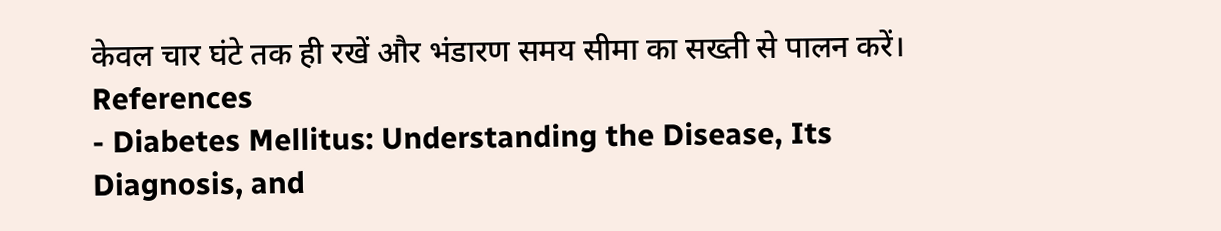केवल चार घंटे तक ही रखें और भंडारण समय सीमा का सख्ती से पालन करें।
References
- Diabetes Mellitus: Understanding the Disease, Its Diagnosis, and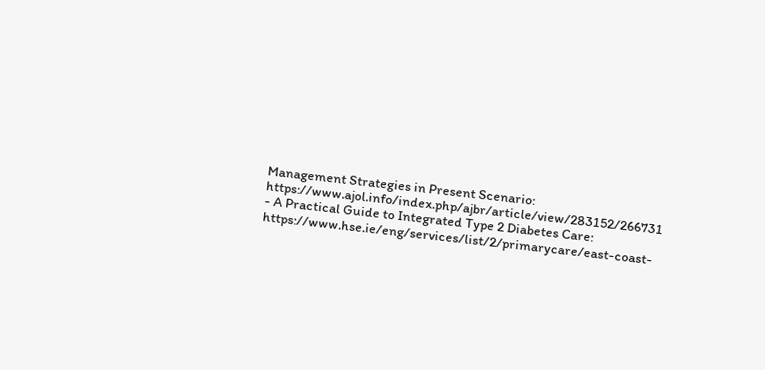Management Strategies in Present Scenario: https://www.ajol.info/index.php/ajbr/article/view/283152/266731
- A Practical Guide to Integrated Type 2 Diabetes Care: https://www.hse.ie/eng/services/list/2/primarycare/east-coast-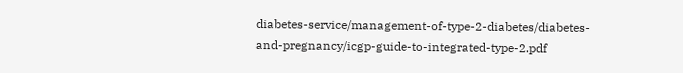diabetes-service/management-of-type-2-diabetes/diabetes-and-pregnancy/icgp-guide-to-integrated-type-2.pdf